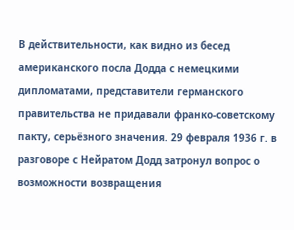В действительности, как видно из бесед американского посла Додда с немецкими дипломатами, представители германского правительства не придавали франко-советскому пакту, серьёзного значения. 29 февраля 1936 г. в разговоре с Нейратом Додд затронул вопрос о возможности возвращения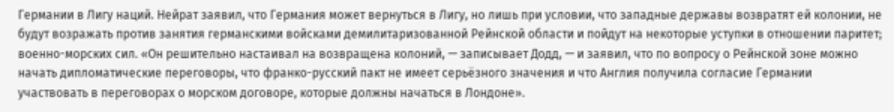Германии в Лигу наций. Нейрат заявил, что Германия может вернуться в Лигу, но лишь при условии, что западные державы возвратят ей колонии, не будут возражать против занятия германскими войсками демилитаризованной Рейнской области и пойдут на некоторые уступки в отношении паритет; военно-морских сил. «Он решительно настаивал на возвращена колоний, — записывает Додд, — и заявил, что по вопросу о Рейнской зоне можно начать дипломатические переговоры, что франко-русский пакт не имеет серьёзного значения и что Англия получила согласие Германии участвовать в переговорах о морском договоре, которые должны начаться в Лондоне».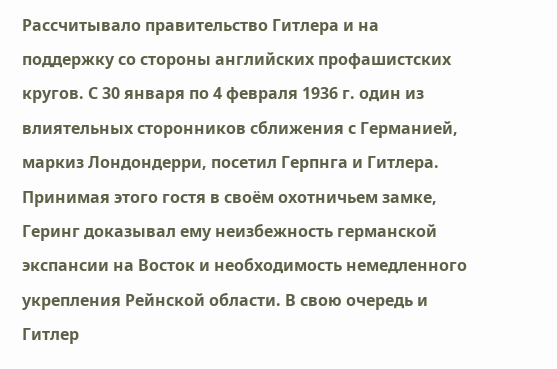Рассчитывало правительство Гитлера и на поддержку со стороны английских профашистских кругов. С 30 января по 4 февраля 1936 г. один из влиятельных сторонников сближения с Германией, маркиз Лондондерри, посетил Герпнга и Гитлера. Принимая этого гостя в своём охотничьем замке, Геринг доказывал ему неизбежность германской экспансии на Восток и необходимость немедленного укрепления Рейнской области. В свою очередь и Гитлер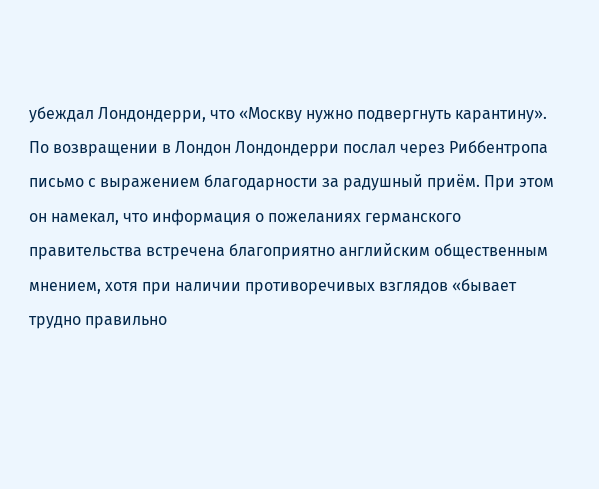убеждал Лондондерри, что «Москву нужно подвергнуть карантину». По возвращении в Лондон Лондондерри послал через Риббентропа письмо с выражением благодарности за радушный приём. При этом он намекал, что информация о пожеланиях германского правительства встречена благоприятно английским общественным мнением, хотя при наличии противоречивых взглядов «бывает трудно правильно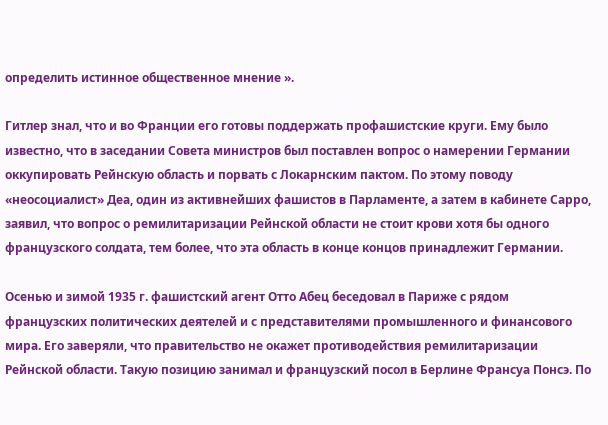определить истинное общественное мнение ».

Гитлер знал, что и во Франции его готовы поддержать профашистские круги. Ему было известно, что в заседании Совета министров был поставлен вопрос о намерении Германии оккупировать Рейнскую область и порвать с Локарнским пактом. По этому поводу «неосоциалист» Деа, один из активнейших фашистов в Парламенте, а затем в кабинете Сарро, заявил, что вопрос о ремилитаризации Рейнской области не стоит крови хотя бы одного французского солдата, тем более, что эта область в конце концов принадлежит Германии.

Осенью и зимой 1935 г. фашистский агент Отто Абец беседовал в Париже с рядом французских политических деятелей и с представителями промышленного и финансового мира. Его заверяли, что правительство не окажет противодействия ремилитаризации Рейнской области. Такую позицию занимал и французский посол в Берлине Франсуа Понсэ. По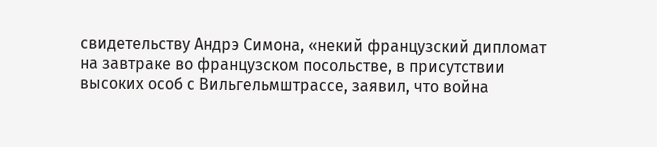свидетельству Андрэ Симона, «некий французский дипломат на завтраке во французском посольстве, в присутствии высоких особ с Вильгельмштрассе, заявил, что война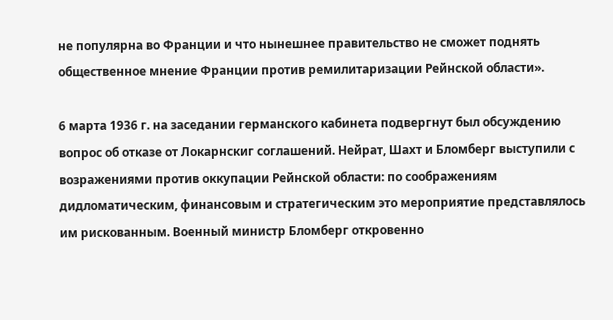не популярна во Франции и что нынешнее правительство не сможет поднять общественное мнение Франции против ремилитаризации Рейнской области».

6 марта 1936 г. на заседании германского кабинета подвергнут был обсуждению вопрос об отказе от Локарнскиг соглашений. Нейрат, Шахт и Бломберг выступили с возражениями против оккупации Рейнской области: по соображениям дидломатическим, финансовым и стратегическим это мероприятие представлялось им рискованным. Военный министр Бломберг откровенно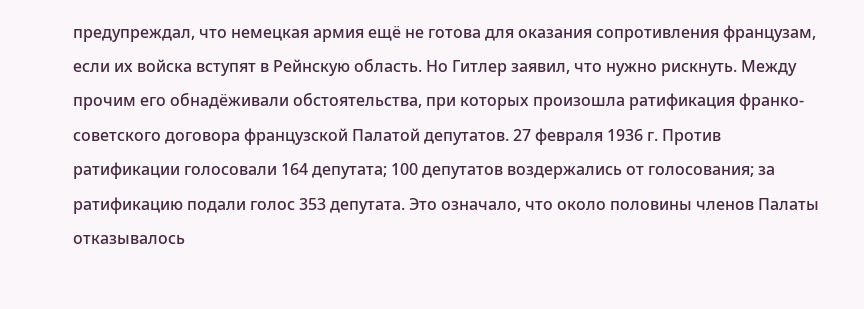предупреждал, что немецкая армия ещё не готова для оказания сопротивления французам, если их войска вступят в Рейнскую область. Но Гитлер заявил, что нужно рискнуть. Между прочим его обнадёживали обстоятельства, при которых произошла ратификация франко-советского договора французской Палатой депутатов. 27 февраля 1936 г. Против ратификации голосовали 164 депутата; 100 депутатов воздержались от голосования; за ратификацию подали голос 353 депутата. Это означало, что около половины членов Палаты отказывалось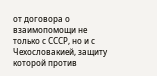от договора о взаимопомощи не только с СССР, но и с Чехословакией, защиту которой против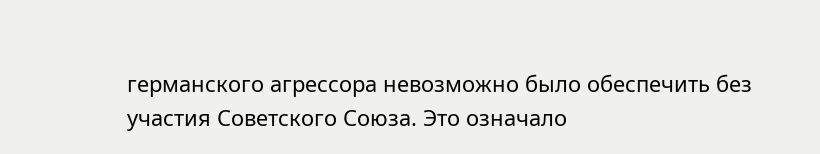германского агрессора невозможно было обеспечить без участия Советского Союза. Это означало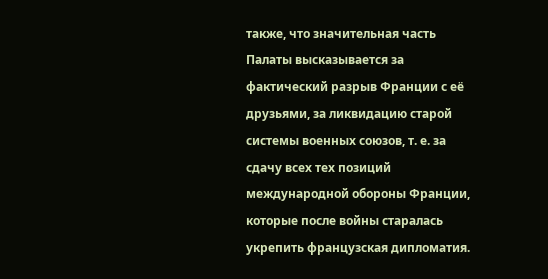также, что значительная часть Палаты высказывается за фактический разрыв Франции с её друзьями, за ликвидацию старой системы военных союзов, т. е. за сдачу всех тех позиций международной обороны Франции, которые после войны старалась укрепить французская дипломатия.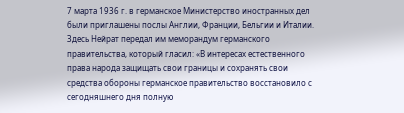7 марта 1936 г. в германское Министерство иностранных дел были приглашены послы Англии, Франции, Бельгии и Италии. Здесь Нейрат передал им меморандум германского правительства, который гласил: «В интересах естественного права народа защищать свои границы и сохранять свои средства обороны германское правительство восстановило с сегодняшнего дня полную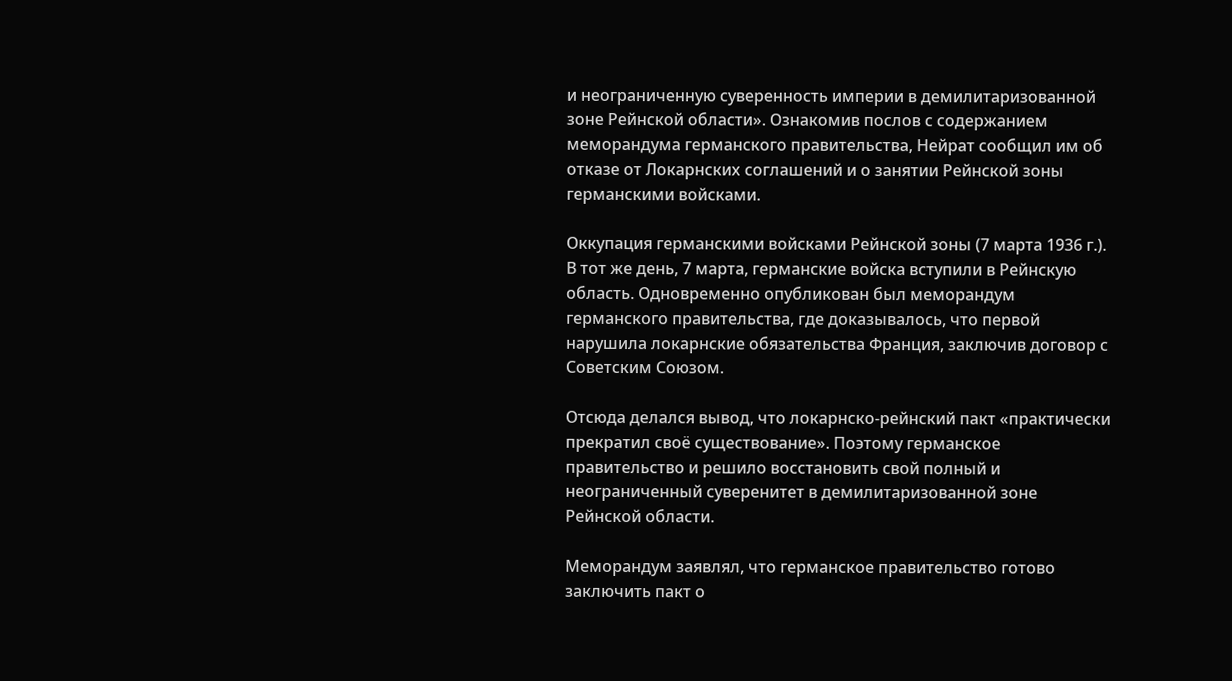и неограниченную суверенность империи в демилитаризованной зоне Рейнской области». Ознакомив послов с содержанием меморандума германского правительства, Нейрат сообщил им об отказе от Локарнских соглашений и о занятии Рейнской зоны германскими войсками.

Оккупация германскими войсками Рейнской зоны (7 марта 1936 г.). В тот же день, 7 марта, германские войска вступили в Рейнскую область. Одновременно опубликован был меморандум германского правительства, где доказывалось, что первой нарушила локарнские обязательства Франция, заключив договор с Советским Союзом.

Отсюда делался вывод, что локарнско-рейнский пакт «практически прекратил своё существование». Поэтому германское правительство и решило восстановить свой полный и неограниченный суверенитет в демилитаризованной зоне Рейнской области.

Меморандум заявлял, что германское правительство готово заключить пакт о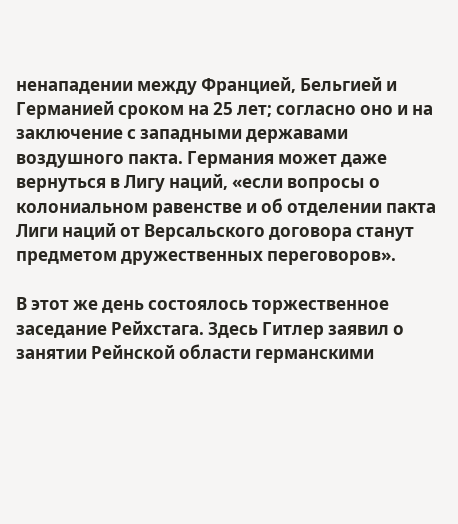ненападении между Францией, Бельгией и Германией сроком на 25 лет; согласно оно и на заключение с западными державами воздушного пакта. Германия может даже вернуться в Лигу наций, «если вопросы о колониальном равенстве и об отделении пакта Лиги наций от Версальского договора станут предметом дружественных переговоров».

В этот же день состоялось торжественное заседание Рейхстага. Здесь Гитлер заявил о занятии Рейнской области германскими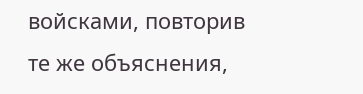войсками, повторив те же объяснения,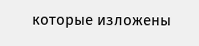которые изложены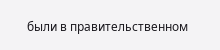были в правительственном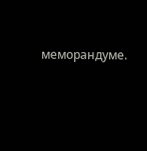меморандуме.